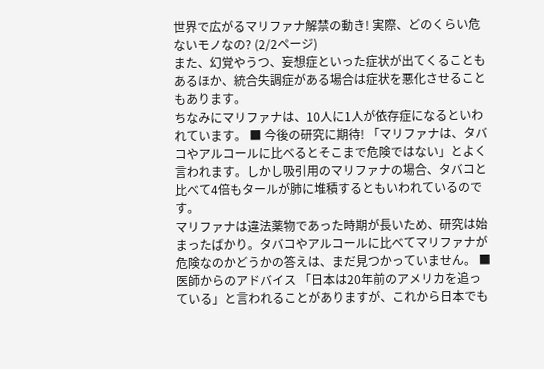世界で広がるマリファナ解禁の動き! 実際、どのくらい危ないモノなの? (2/2ページ)
また、幻覚やうつ、妄想症といった症状が出てくることもあるほか、統合失調症がある場合は症状を悪化させることもあります。
ちなみにマリファナは、10人に1人が依存症になるといわれています。 ■ 今後の研究に期待! 「マリファナは、タバコやアルコールに比べるとそこまで危険ではない」とよく言われます。しかし吸引用のマリファナの場合、タバコと比べて4倍もタールが肺に堆積するともいわれているのです。
マリファナは違法薬物であった時期が長いため、研究は始まったばかり。タバコやアルコールに比べてマリファナが危険なのかどうかの答えは、まだ見つかっていません。 ■ 医師からのアドバイス 「日本は20年前のアメリカを追っている」と言われることがありますが、これから日本でも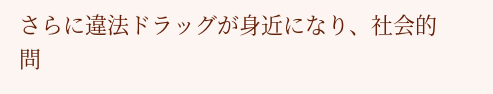さらに違法ドラッグが身近になり、社会的問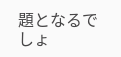題となるでしょ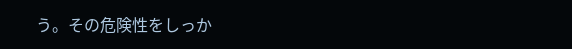う。その危険性をしっか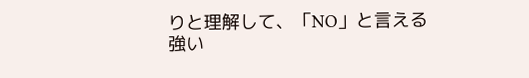りと理解して、「NO」と言える強い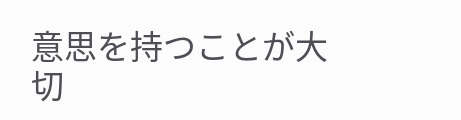意思を持つことが大切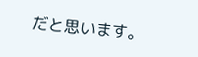だと思います。